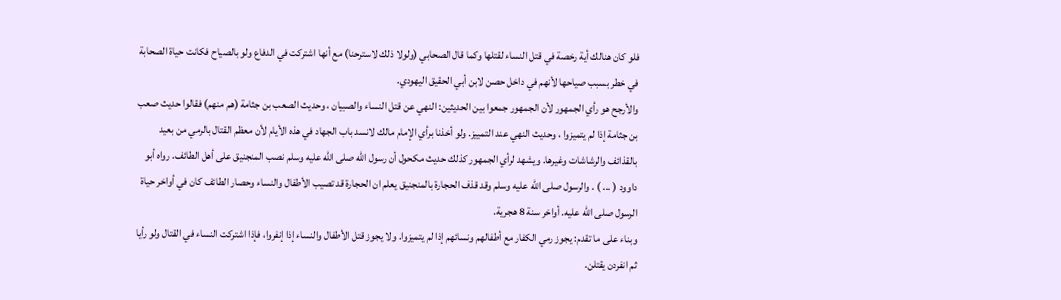فلو كان هنالك أية رخصة في قتل النساء لقتلها وكما قال الصحابي (ولولا ذلك لاسترحنا) مع أنها اشتركت في الدفاع ولو بالصياح فكانت حياة الصحابة في خطر بسبب صياحها لأنهم في داخل حصن لابن أبي الحقيق اليهودي.
والأرجح هو رأي الجمهور لأن الجمهور جمعوا بين الحديثين: النهي عن قتل النساء والصبيان ، وحديث الصعب بن جثامة (هم منهم) فقالوا حديث صعب بن جثامة إذا لم يتميزوا ، وحديث النهي عند التمييز. ولو أخذنا برأي الإمام مالك لانسد باب الجهاد في هذه الأيام لأن معظم القتال بالرمي من بعيد بالقذائف والرشاشات وغيرها. ويشهد لرأي الجمهور كذلك حديث مكحول أن رسول الله صلى الله عليه وسلم نصب المنجنيق على أهل الطائف. رواه أبو داوود ( ... ) . والرسول صلى الله عليه وسلم وقد قذف الحجارة بالمنجنيق يعلم ان الحجارة قد تصيب الأطفال والنساء وحصار الطائف كان في أواخر حياة الرسول صلى الله عليه. أواخر سنة 8 هجرية.
وبناء على ما تقدم: يجوز رمي الكفار مع أطفالهم ونسائهم إذا لم يتميزوا. ولا يجوز قتل الأطفال والنساء إذا إنفروا، فإذا اشتركت النساء في القتال ولو رأيا ثم انفردن يقتلن.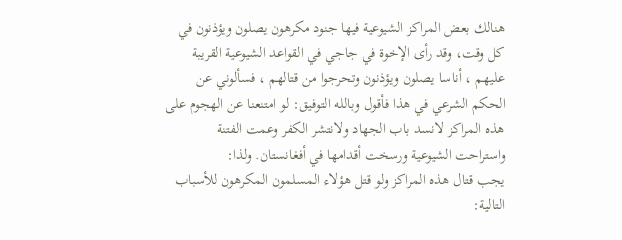هنالك بعض المراكز الشيوعية فيها جنود مكرهون يصلون ويؤذنون في كل وقت، وقد رأى الإخوة في جاجي في القواعد الشيوعية القريبة عليهم ، أناسا يصلون ويؤذنون وتحرجوا من قتالهم ، فسألوني عن الحكم الشرعي في هذا فأقول وبالله التوفيق: لو امتنعنا عن الهجوم على هذه المراكز لانسد باب الجهاد ولانتشر الكفر وعمت الفتنة واستراحت الشيوعية ورسخت أقدامها في أفغانستان. ولذا:
يجب قتال هذه المراكز ولو قتل هؤلاء المسلمون المكرهون للأسباب التالية: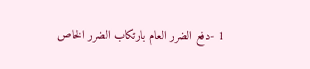1 -دفع الضرر العام بارتكاب الضرر الخاص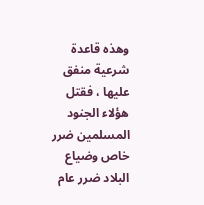وهذه قاعدة شرعية منفق عليها ، فقتل هؤلاء الجنود المسلمين ضرر خاص وضياع البلاد ضرر عام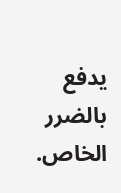يدفع بالضرر الخاص.